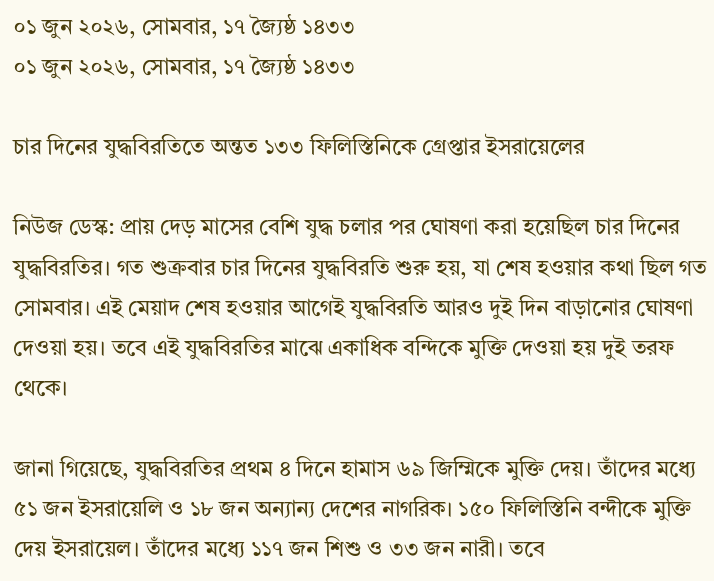০১ জুন ২০২৬, সোমবার, ১৭ জ্যৈষ্ঠ ১৪৩৩
০১ জুন ২০২৬, সোমবার, ১৭ জ্যৈষ্ঠ ১৪৩৩

চার দিনের যুদ্ধবিরতিতে অন্তত ১৩৩ ফিলিস্তিনিকে গ্রেপ্তার ইসরায়েলের

নিউজ ডেস্ক: প্রায় দেড় মাসের বেশি যুদ্ধ চলার পর ঘোষণা করা হয়েছিল চার দিনের যুদ্ধবিরতির। গত শুক্রবার চার দিনের যুদ্ধবিরতি শুরু হয়, যা শেষ হওয়ার কথা ছিল গত সোমবার। এই মেয়াদ শেষ হওয়ার আগেই যুদ্ধবিরতি আরও দুই দিন বাড়ানোর ঘোষণা দেওয়া হয়। তবে এই যুদ্ধবিরতির মাঝে একাধিক বন্দিকে মুক্তি দেওয়া হয় দুই তরফ থেকে।

জানা গিয়েছে, যুদ্ধবিরতির প্রথম ৪ দিনে হামাস ৬৯ জিম্মিকে মুক্তি দেয়। তাঁদের মধ্যে ৫১ জন ইসরায়েলি ও ১৮ জন অন্যান্য দেশের নাগরিক। ১৫০ ফিলিস্তিনি বন্দীকে মুক্তি দেয় ইসরায়েল। তাঁদের মধ্যে ১১৭ জন শিশু ও ৩৩ জন নারী। তবে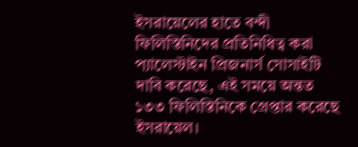ইসরায়েলের হাতে বন্দী ফিলিস্তিনিদের প্রতিনিধিত্ব করা প্যালেস্টাইন প্রিজনার্স সোসাইটি দাবি করেছে, এই সময়ে অন্তত ১৩৩ ফিলিস্তিনিকে গ্রেপ্তার করেছে ইসরায়েল।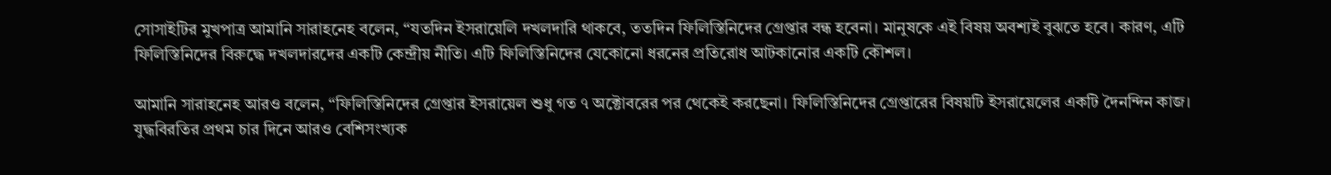সোসাইটির মুখপাত্র আমানি সারাহনেহ বলেন, “যতদিন ইসরায়েলি দখলদারি থাকবে, ততদিন ফিলিস্তিনিদের গ্রেপ্তার বন্ধ হবেনা। মানুষকে এই বিষয় অবশ্যই বুঝতে হবে। কারণ, এটি ফিলিস্তিনিদের বিরুদ্ধে দখলদারদের একটি কেন্দ্রীয় নীতি। এটি ফিলিস্তিনিদের যেকোনো ধরনের প্রতিরোধ আটকানোর একটি কৌশল।

আমানি সারাহনেহ আরও বলেন, “ফিলিস্তিনিদের গ্রেপ্তার ইসরায়েল শুধু গত ৭ অক্টোবরের পর থেকেই করছেনা। ফিলিস্তিনিদের গ্রেপ্তারের বিষয়টি ইসরায়েলের একটি দৈনন্দিন কাজ। যুদ্ধবিরতির প্রথম চার দিনে আরও বেশিসংখ্যক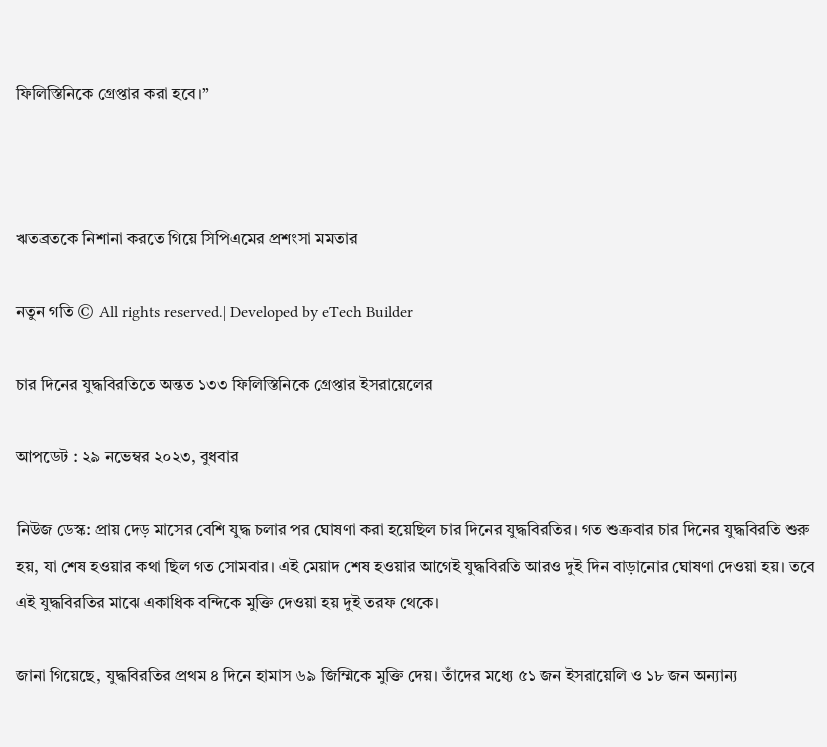ফিলিস্তিনিকে গ্রেপ্তার করা হবে।”



ঋতব্রতকে নিশানা করতে গিয়ে সিপিএমের প্রশংসা মমতার

নতুন গতি © All rights reserved.| Developed by eTech Builder

চার দিনের যুদ্ধবিরতিতে অন্তত ১৩৩ ফিলিস্তিনিকে গ্রেপ্তার ইসরায়েলের

আপডেট : ২৯ নভেম্বর ২০২৩, বুধবার

নিউজ ডেস্ক: প্রায় দেড় মাসের বেশি যুদ্ধ চলার পর ঘোষণা করা হয়েছিল চার দিনের যুদ্ধবিরতির। গত শুক্রবার চার দিনের যুদ্ধবিরতি শুরু হয়, যা শেষ হওয়ার কথা ছিল গত সোমবার। এই মেয়াদ শেষ হওয়ার আগেই যুদ্ধবিরতি আরও দুই দিন বাড়ানোর ঘোষণা দেওয়া হয়। তবে এই যুদ্ধবিরতির মাঝে একাধিক বন্দিকে মুক্তি দেওয়া হয় দুই তরফ থেকে।

জানা গিয়েছে, যুদ্ধবিরতির প্রথম ৪ দিনে হামাস ৬৯ জিম্মিকে মুক্তি দেয়। তাঁদের মধ্যে ৫১ জন ইসরায়েলি ও ১৮ জন অন্যান্য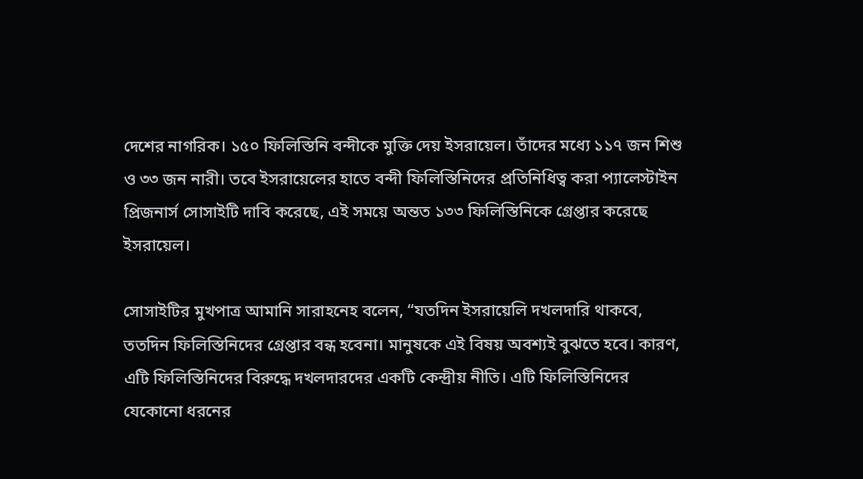দেশের নাগরিক। ১৫০ ফিলিস্তিনি বন্দীকে মুক্তি দেয় ইসরায়েল। তাঁদের মধ্যে ১১৭ জন শিশু ও ৩৩ জন নারী। তবে ইসরায়েলের হাতে বন্দী ফিলিস্তিনিদের প্রতিনিধিত্ব করা প্যালেস্টাইন প্রিজনার্স সোসাইটি দাবি করেছে, এই সময়ে অন্তত ১৩৩ ফিলিস্তিনিকে গ্রেপ্তার করেছে ইসরায়েল।

সোসাইটির মুখপাত্র আমানি সারাহনেহ বলেন, “যতদিন ইসরায়েলি দখলদারি থাকবে, ততদিন ফিলিস্তিনিদের গ্রেপ্তার বন্ধ হবেনা। মানুষকে এই বিষয় অবশ্যই বুঝতে হবে। কারণ, এটি ফিলিস্তিনিদের বিরুদ্ধে দখলদারদের একটি কেন্দ্রীয় নীতি। এটি ফিলিস্তিনিদের যেকোনো ধরনের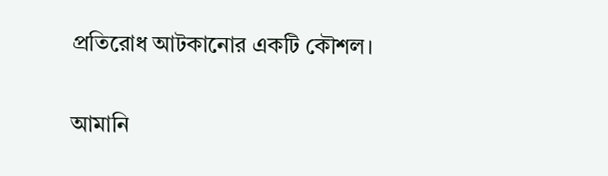প্রতিরোধ আটকানোর একটি কৌশল।

আমানি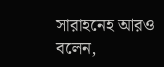সারাহনেহ আরও বলেন,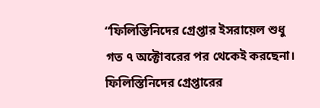“ফিলিস্তিনিদের গ্রেপ্তার ইসরায়েল শুধু গত ৭ অক্টোবরের পর থেকেই করছেনা। ফিলিস্তিনিদের গ্রেপ্তারের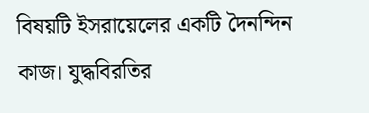বিষয়টি ইসরায়েলের একটি দৈনন্দিন কাজ। যুদ্ধবিরতির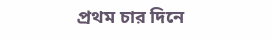প্রথম চার দিনে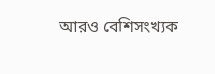আরও বেশিসংখ্যক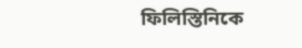ফিলিস্তিনিকে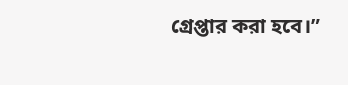গ্রেপ্তার করা হবে।”